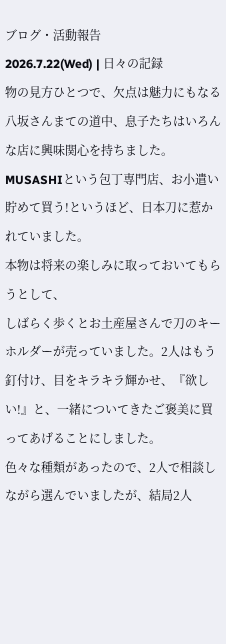ブログ・活動報告
2026.7.22(Wed) | 日々の記録
物の見方ひとつで、欠点は魅力にもなる
八坂さんまての道中、息子たちはいろんな店に興味関心を持ちました。
MUSASHIという包丁専門店、お小遣い貯めて買う!というほど、日本刀に惹かれていました。
本物は将来の楽しみに取っておいてもらうとして、
しばらく歩くとお土産屋さんで刀のキーホルダーが売っていました。2人はもう釘付け、目をキラキラ輝かせ、『欲しい!』と、一緒についてきたご褒美に買ってあげることにしました。
色々な種類があったので、2人で相談しながら選んでいましたが、結局2人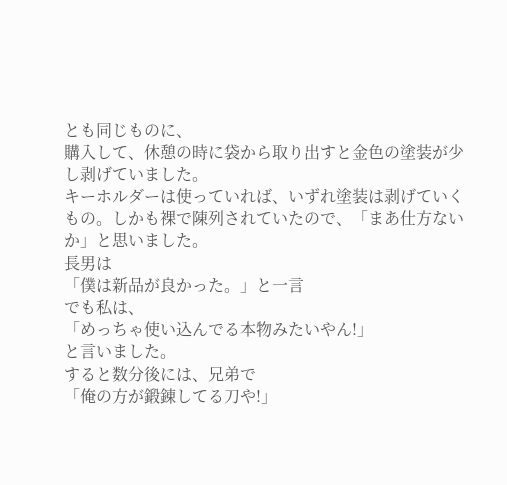とも同じものに、
購入して、休憩の時に袋から取り出すと金色の塗装が少し剥げていました。
キーホルダーは使っていれば、いずれ塗装は剥げていくもの。しかも裸で陳列されていたので、「まあ仕方ないか」と思いました。
長男は
「僕は新品が良かった。」と一言
でも私は、
「めっちゃ使い込んでる本物みたいやん!」
と言いました。
すると数分後には、兄弟で
「俺の方が鍛錬してる刀や!」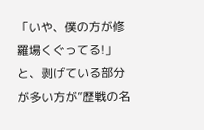「いや、僕の方が修羅場くぐってる!」
と、剥げている部分が多い方が”歴戦の名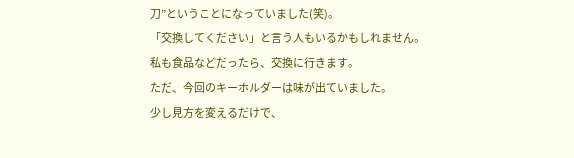刀”ということになっていました(笑)。
「交換してください」と言う人もいるかもしれません。
私も食品などだったら、交換に行きます。
ただ、今回のキーホルダーは味が出ていました。
少し見方を変えるだけで、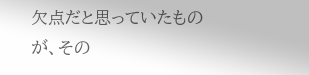欠点だと思っていたものが、その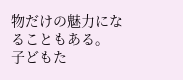物だけの魅力になることもある。
子どもた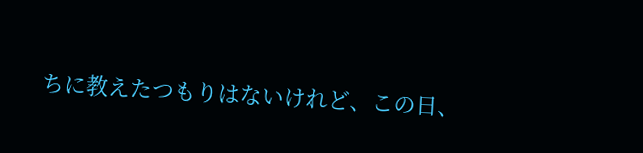ちに教えたつもりはないけれど、この日、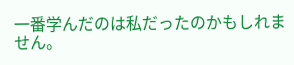一番学んだのは私だったのかもしれません。